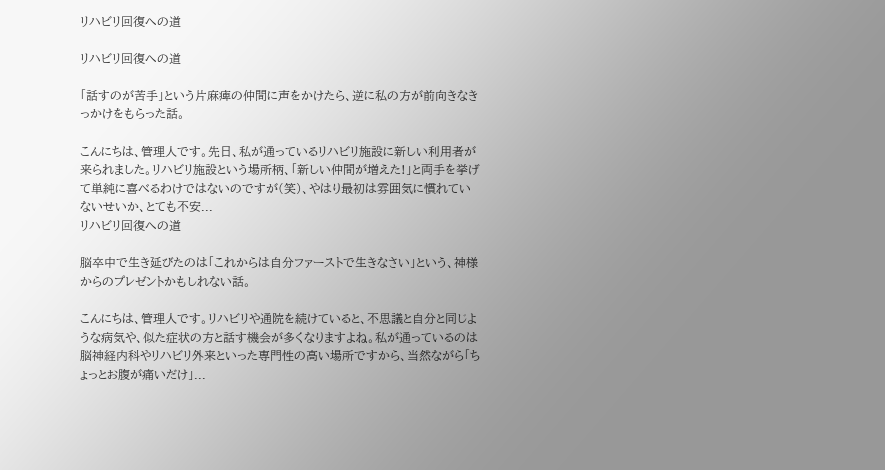リハビリ回復への道

リハビリ回復への道

「話すのが苦手」という片麻痺の仲間に声をかけたら、逆に私の方が前向きなきっかけをもらった話。

こんにちは、管理人です。先日、私が通っているリハビリ施設に新しい利用者が来られました。リハビリ施設という場所柄、「新しい仲間が増えた!」と両手を挙げて単純に喜べるわけではないのですが(笑)、やはり最初は雰囲気に慣れていないせいか、とても不安...
リハビリ回復への道

脳卒中で生き延びたのは「これからは自分ファーストで生きなさい」という、神様からのプレゼントかもしれない話。

こんにちは、管理人です。リハビリや通院を続けていると、不思議と自分と同じような病気や、似た症状の方と話す機会が多くなりますよね。私が通っているのは脳神経内科やリハビリ外来といった専門性の高い場所ですから、当然ながら「ちょっとお腹が痛いだけ」...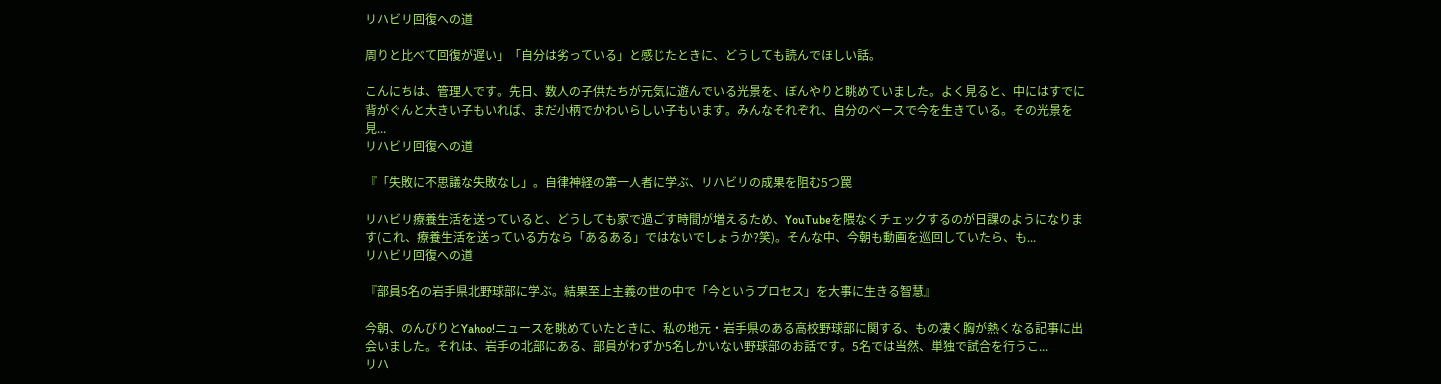リハビリ回復への道

周りと比べて回復が遅い」「自分は劣っている」と感じたときに、どうしても読んでほしい話。

こんにちは、管理人です。先日、数人の子供たちが元気に遊んでいる光景を、ぼんやりと眺めていました。よく見ると、中にはすでに背がぐんと大きい子もいれば、まだ小柄でかわいらしい子もいます。みんなそれぞれ、自分のペースで今を生きている。その光景を見...
リハビリ回復への道

『「失敗に不思議な失敗なし」。自律神経の第一人者に学ぶ、リハビリの成果を阻む5つ罠

リハビリ療養生活を送っていると、どうしても家で過ごす時間が増えるため、YouTubeを隈なくチェックするのが日課のようになります(これ、療養生活を送っている方なら「あるある」ではないでしょうか?笑)。そんな中、今朝も動画を巡回していたら、も...
リハビリ回復への道

『部員5名の岩手県北野球部に学ぶ。結果至上主義の世の中で「今というプロセス」を大事に生きる智慧』

今朝、のんびりとYahoo!ニュースを眺めていたときに、私の地元・岩手県のある高校野球部に関する、もの凄く胸が熱くなる記事に出会いました。それは、岩手の北部にある、部員がわずか5名しかいない野球部のお話です。5名では当然、単独で試合を行うこ...
リハ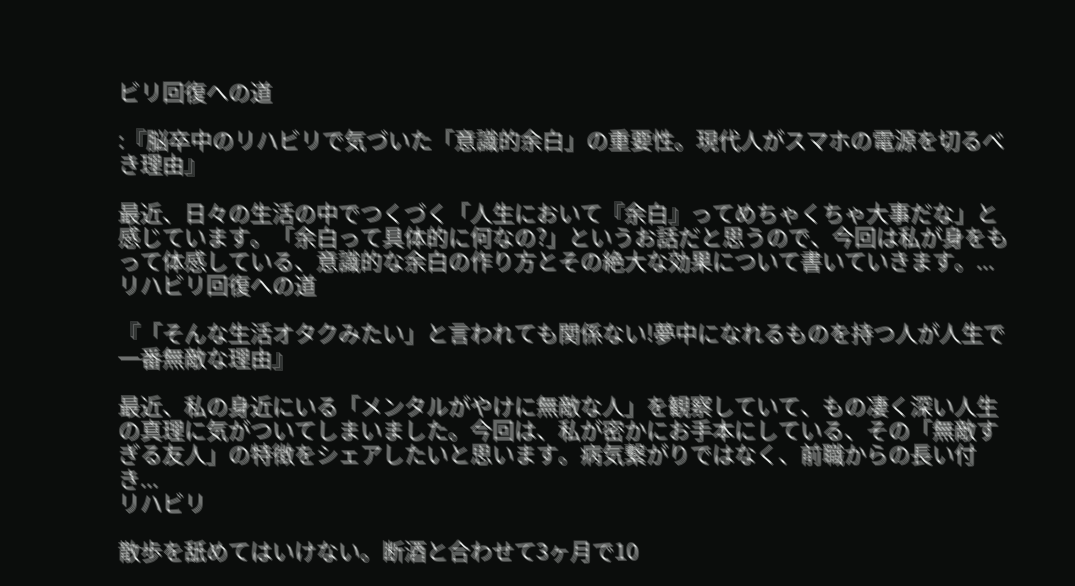ビリ回復への道

:『脳卒中のリハビリで気づいた「意識的余白」の重要性。現代人がスマホの電源を切るべき理由』

最近、日々の生活の中でつくづく「人生において『余白』ってめちゃくちゃ大事だな」と感じています。「余白って具体的に何なの?」というお話だと思うので、今回は私が身をもって体感している、意識的な余白の作り方とその絶大な効果について書いていきます。...
リハビリ回復への道

『「そんな生活オタクみたい」と言われても関係ない!夢中になれるものを持つ人が人生で一番無敵な理由』

最近、私の身近にいる「メンタルがやけに無敵な人」を観察していて、もの凄く深い人生の真理に気がついてしまいました。今回は、私が密かにお手本にしている、その「無敵すぎる友人」の特徴をシェアしたいと思います。病気繋がりではなく、前職からの長い付き...
リハビリ

散歩を舐めてはいけない。断酒と合わせて3ヶ月で10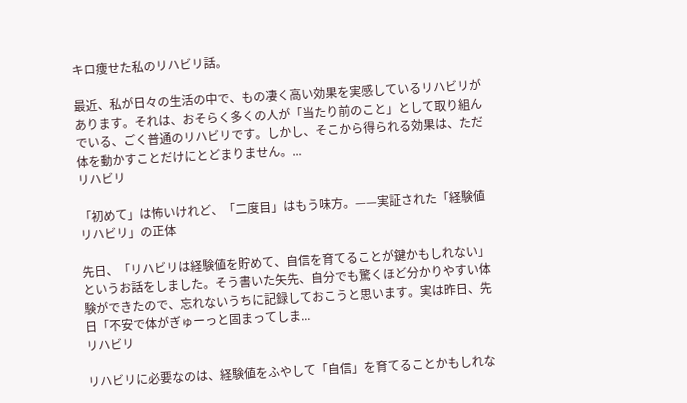キロ痩せた私のリハビリ話。

最近、私が日々の生活の中で、もの凄く高い効果を実感しているリハビリがあります。それは、おそらく多くの人が「当たり前のこと」として取り組んでいる、ごく普通のリハビリです。しかし、そこから得られる効果は、ただ体を動かすことだけにとどまりません。...
リハビリ

「初めて」は怖いけれど、「二度目」はもう味方。——実証された「経験値リハビリ」の正体

先日、「リハビリは経験値を貯めて、自信を育てることが鍵かもしれない」というお話をしました。そう書いた矢先、自分でも驚くほど分かりやすい体験ができたので、忘れないうちに記録しておこうと思います。実は昨日、先日「不安で体がぎゅーっと固まってしま...
リハビリ

リハビリに必要なのは、経験値をふやして「自信」を育てることかもしれな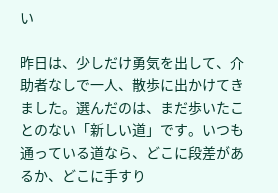い

昨日は、少しだけ勇気を出して、介助者なしで一人、散歩に出かけてきました。選んだのは、まだ歩いたことのない「新しい道」です。いつも通っている道なら、どこに段差があるか、どこに手すり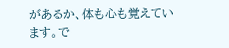があるか、体も心も覚えています。で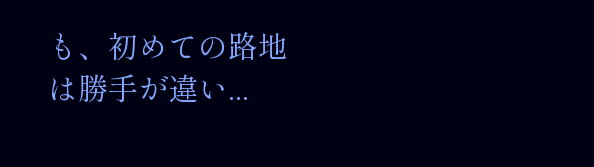も、初めての路地は勝手が違い...